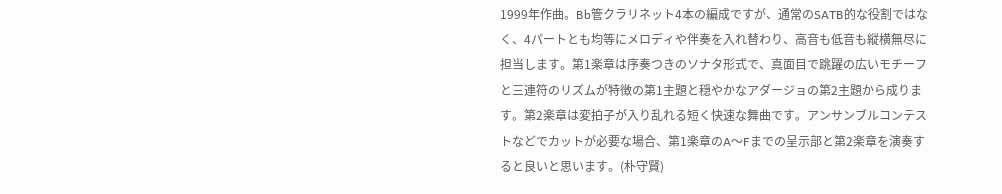1999年作曲。Bb管クラリネット4本の編成ですが、通常のSATB的な役割ではなく、4パートとも均等にメロディや伴奏を入れ替わり、高音も低音も縦横無尽に担当します。第1楽章は序奏つきのソナタ形式で、真面目で跳躍の広いモチーフと三連符のリズムが特徴の第1主題と穏やかなアダージョの第2主題から成ります。第2楽章は変拍子が入り乱れる短く快速な舞曲です。アンサンブルコンテストなどでカットが必要な場合、第1楽章のA〜Fまでの呈示部と第2楽章を演奏すると良いと思います。(朴守賢)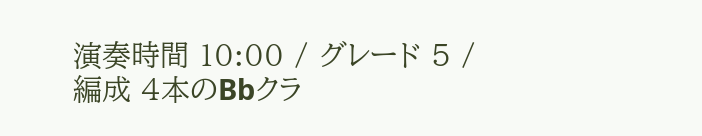演奏時間 10:00 / グレード 5 /
編成 4本のBbクラ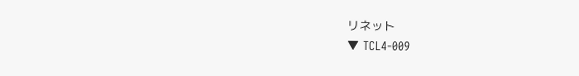リネット
▼ TCL4-009